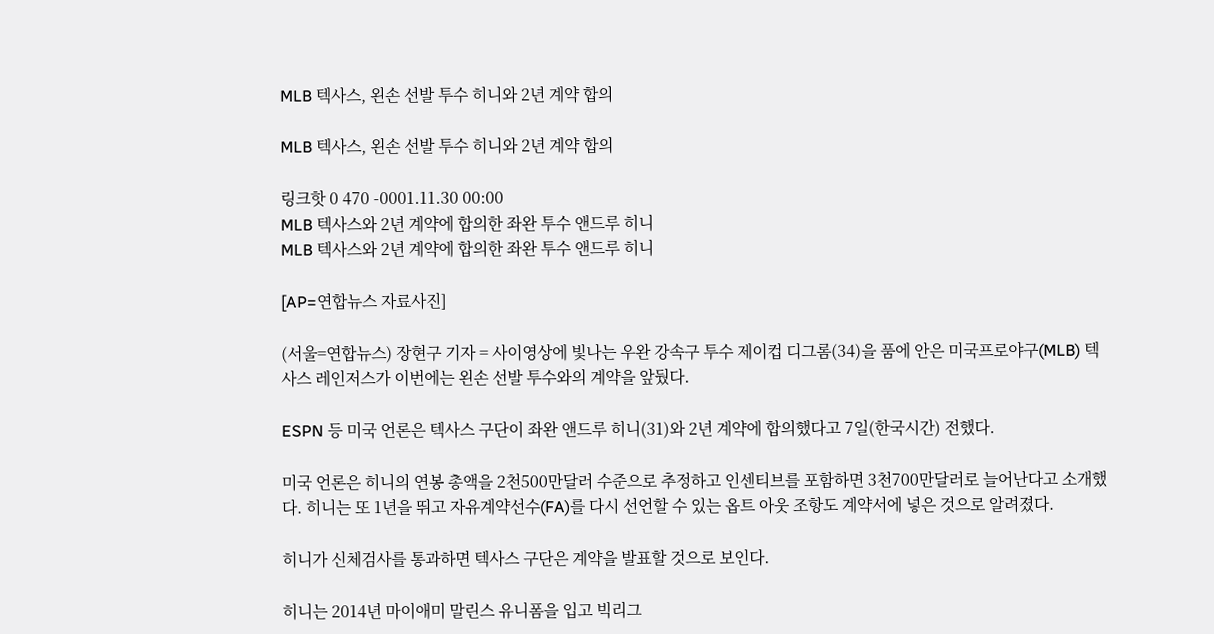MLB 텍사스, 왼손 선발 투수 히니와 2년 계약 합의

MLB 텍사스, 왼손 선발 투수 히니와 2년 계약 합의

링크핫 0 470 -0001.11.30 00:00
MLB 텍사스와 2년 계약에 합의한 좌완 투수 앤드루 히니
MLB 텍사스와 2년 계약에 합의한 좌완 투수 앤드루 히니

[AP=연합뉴스 자료사진]

(서울=연합뉴스) 장현구 기자 = 사이영상에 빛나는 우완 강속구 투수 제이컵 디그롬(34)을 품에 안은 미국프로야구(MLB) 텍사스 레인저스가 이번에는 왼손 선발 투수와의 계약을 앞뒀다.

ESPN 등 미국 언론은 텍사스 구단이 좌완 앤드루 히니(31)와 2년 계약에 합의했다고 7일(한국시간) 전했다.

미국 언론은 히니의 연봉 총액을 2천500만달러 수준으로 추정하고 인센티브를 포함하면 3천700만달러로 늘어난다고 소개했다. 히니는 또 1년을 뛰고 자유계약선수(FA)를 다시 선언할 수 있는 옵트 아웃 조항도 계약서에 넣은 것으로 알려졌다.

히니가 신체검사를 통과하면 텍사스 구단은 계약을 발표할 것으로 보인다.

히니는 2014년 마이애미 말린스 유니폼을 입고 빅리그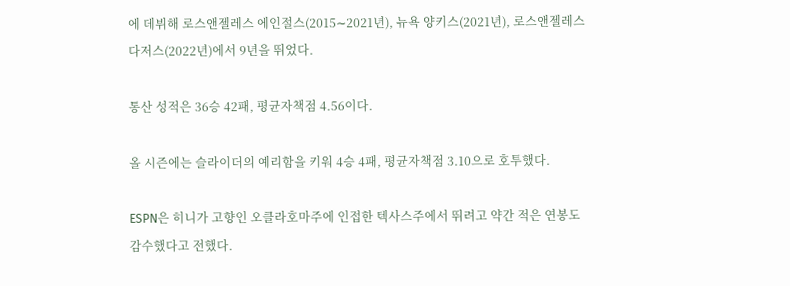에 데뷔해 로스앤젤레스 에인절스(2015∼2021년), 뉴욕 양키스(2021년), 로스앤젤레스 다저스(2022년)에서 9년을 뛰었다.

통산 성적은 36승 42패, 평균자책점 4.56이다.

올 시즌에는 슬라이더의 예리함을 키워 4승 4패, 평균자책점 3.10으로 호투했다.

ESPN은 히니가 고향인 오클라호마주에 인접한 텍사스주에서 뛰려고 약간 적은 연봉도 감수했다고 전했다.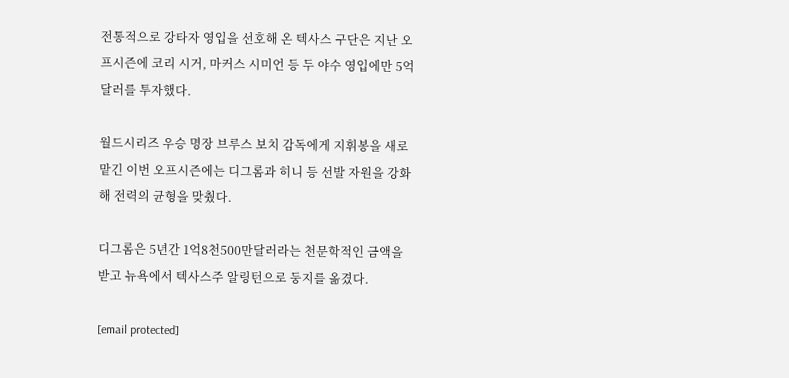전통적으로 강타자 영입을 선호해 온 텍사스 구단은 지난 오프시즌에 코리 시거, 마커스 시미언 등 두 야수 영입에만 5억달러를 투자했다.

월드시리즈 우승 명장 브루스 보치 감독에게 지휘봉을 새로 맡긴 이번 오프시즌에는 디그롬과 히니 등 선발 자원을 강화해 전력의 균형을 맞췄다.

디그롬은 5년간 1억8천500만달러라는 천문학적인 금액을 받고 뉴욕에서 텍사스주 알링턴으로 둥지를 옮겼다.

[email protected]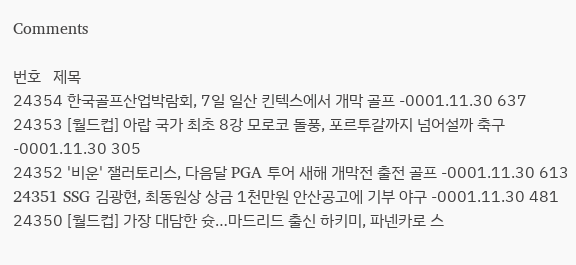Comments

번호   제목
24354 한국골프산업박람회, 7일 일산 킨텍스에서 개막 골프 -0001.11.30 637
24353 [월드컵] 아랍 국가 최초 8강 모로코 돌풍, 포르투갈까지 넘어설까 축구 -0001.11.30 305
24352 '비운' 잴러토리스, 다음달 PGA 투어 새해 개막전 출전 골프 -0001.11.30 613
24351 SSG 김광현, 최동원상 상금 1천만원 안산공고에 기부 야구 -0001.11.30 481
24350 [월드컵] 가장 대담한 슛…마드리드 출신 하키미, 파넨카로 스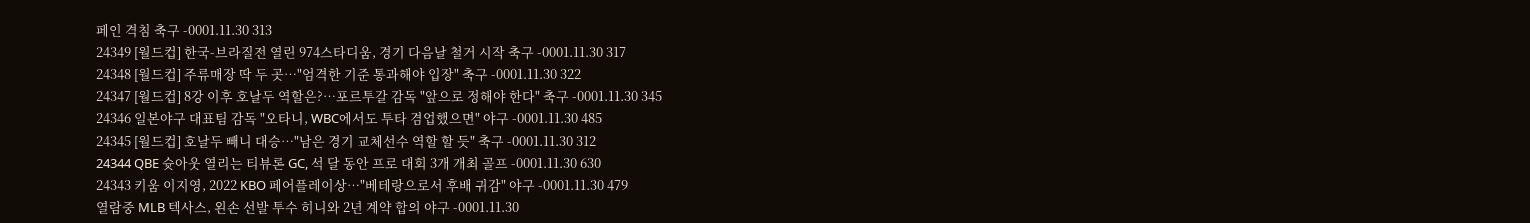페인 격침 축구 -0001.11.30 313
24349 [월드컵] 한국-브라질전 열린 974스타디움, 경기 다음날 철거 시작 축구 -0001.11.30 317
24348 [월드컵] 주류매장 딱 두 곳…"엄격한 기준 통과해야 입장" 축구 -0001.11.30 322
24347 [월드컵] 8강 이후 호날두 역할은?…포르투갈 감독 "앞으로 정해야 한다" 축구 -0001.11.30 345
24346 일본야구 대표팀 감독 "오타니, WBC에서도 투타 겸업했으면" 야구 -0001.11.30 485
24345 [월드컵] 호날두 빼니 대승…"남은 경기 교체선수 역할 할 듯" 축구 -0001.11.30 312
24344 QBE 슛아웃 열리는 티뷰론 GC, 석 달 동안 프로 대회 3개 개최 골프 -0001.11.30 630
24343 키움 이지영, 2022 KBO 페어플레이상…"베테랑으로서 후배 귀감" 야구 -0001.11.30 479
열람중 MLB 텍사스, 왼손 선발 투수 히니와 2년 계약 합의 야구 -0001.11.30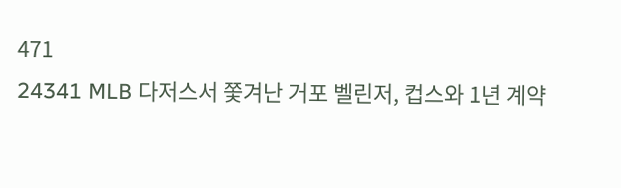471
24341 MLB 다저스서 쫓겨난 거포 벨린저, 컵스와 1년 계약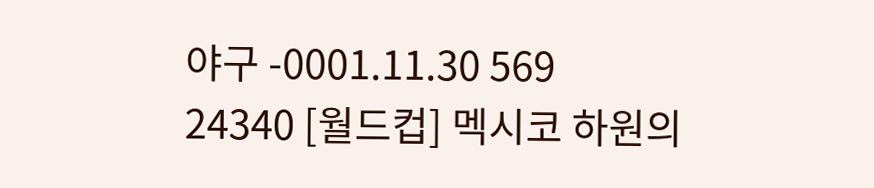야구 -0001.11.30 569
24340 [월드컵] 멕시코 하원의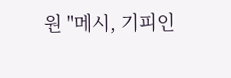원 "메시, 기피인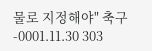물로 지정해야" 축구 -0001.11.30 303